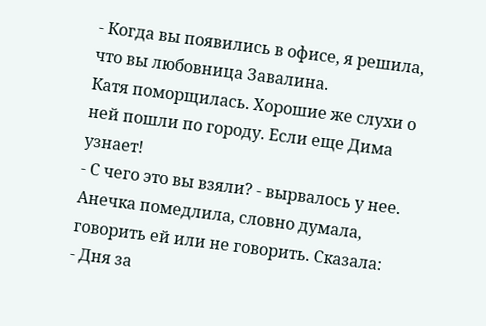- Когда вы появились в офисе, я решила, что вы любовница Завалина.
Катя поморщилась. Хорошие же слухи о ней пошли по городу. Если еще Дима узнает!
- С чего это вы взяли? - вырвалось у нее.
Анечка помедлила, словно думала, говорить ей или не говорить. Сказала:
- Дня за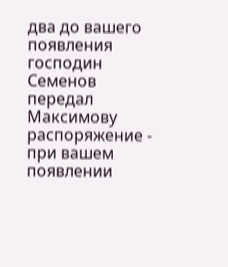два до вашего появления господин Семенов передал Максимову распоряжение - при вашем появлении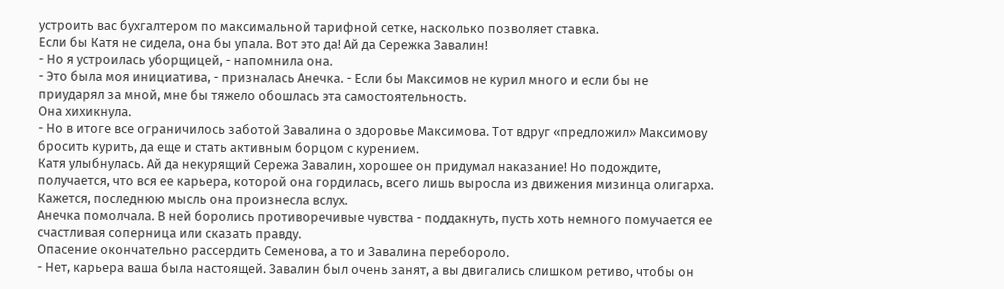устроить вас бухгалтером по максимальной тарифной сетке, насколько позволяет ставка.
Если бы Катя не сидела, она бы упала. Вот это да! Ай да Сережка Завалин!
- Но я устроилась уборщицей, - напомнила она.
- Это была моя инициатива, - призналась Анечка. - Если бы Максимов не курил много и если бы не приударял за мной, мне бы тяжело обошлась эта самостоятельность.
Она хихикнула.
- Но в итоге все ограничилось заботой Завалина о здоровье Максимова. Тот вдруг «предложил» Максимову бросить курить, да еще и стать активным борцом с курением.
Катя улыбнулась. Ай да некурящий Сережа Завалин, хорошее он придумал наказание! Но подождите, получается, что вся ее карьера, которой она гордилась, всего лишь выросла из движения мизинца олигарха.
Кажется, последнюю мысль она произнесла вслух.
Анечка помолчала. В ней боролись противоречивые чувства - поддакнуть, пусть хоть немного помучается ее счастливая соперница или сказать правду.
Опасение окончательно рассердить Семенова, а то и Завалина перебороло.
- Нет, карьера ваша была настоящей. Завалин был очень занят, а вы двигались слишком ретиво, чтобы он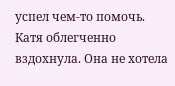успел чем-то помочь.
Катя облегченно вздохнула. Она не хотела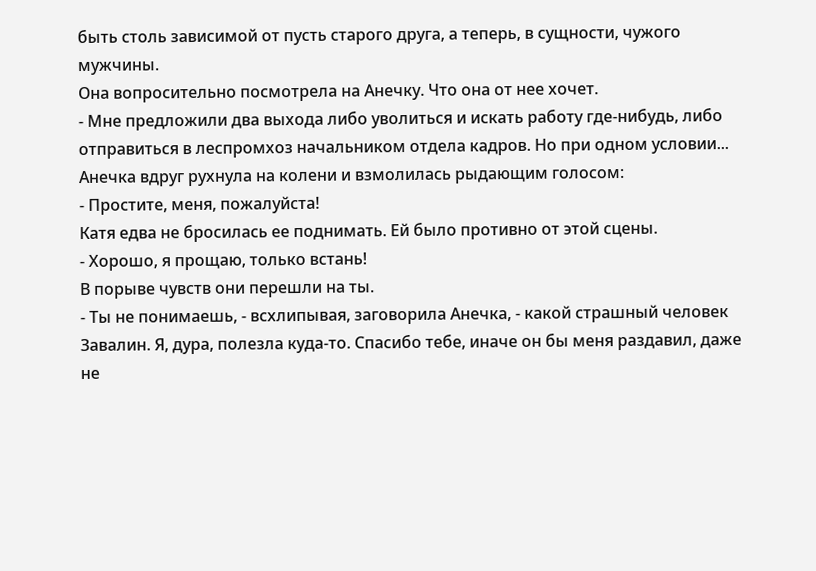быть столь зависимой от пусть старого друга, а теперь, в сущности, чужого мужчины.
Она вопросительно посмотрела на Анечку. Что она от нее хочет.
- Мне предложили два выхода либо уволиться и искать работу где-нибудь, либо отправиться в леспромхоз начальником отдела кадров. Но при одном условии...
Анечка вдруг рухнула на колени и взмолилась рыдающим голосом:
- Простите, меня, пожалуйста!
Катя едва не бросилась ее поднимать. Ей было противно от этой сцены.
- Хорошо, я прощаю, только встань!
В порыве чувств они перешли на ты.
- Ты не понимаешь, - всхлипывая, заговорила Анечка, - какой страшный человек Завалин. Я, дура, полезла куда-то. Спасибо тебе, иначе он бы меня раздавил, даже не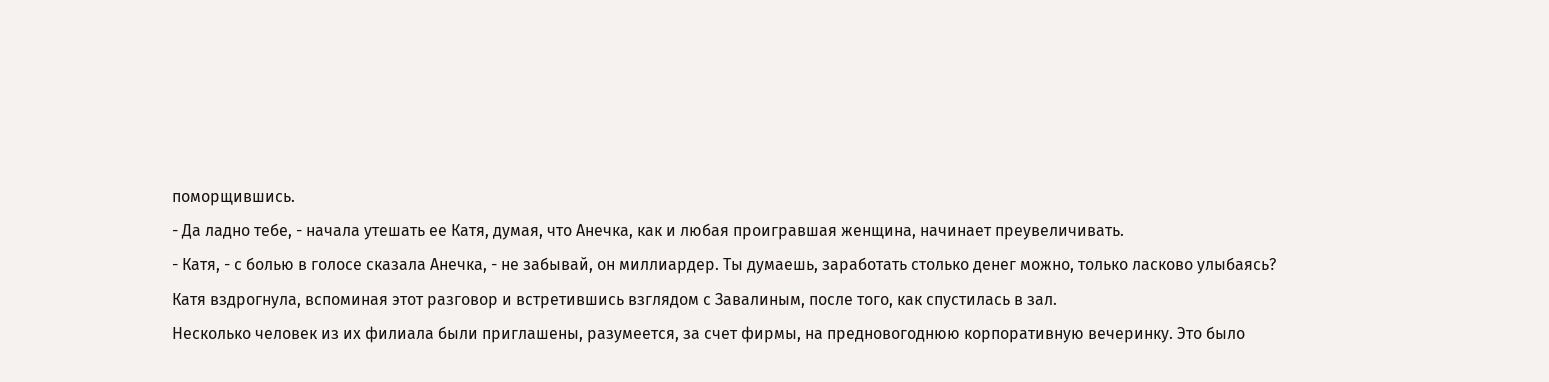поморщившись.
- Да ладно тебе, - начала утешать ее Катя, думая, что Анечка, как и любая проигравшая женщина, начинает преувеличивать.
- Катя, - с болью в голосе сказала Анечка, - не забывай, он миллиардер. Ты думаешь, заработать столько денег можно, только ласково улыбаясь?
Катя вздрогнула, вспоминая этот разговор и встретившись взглядом с Завалиным, после того, как спустилась в зал.
Несколько человек из их филиала были приглашены, разумеется, за счет фирмы, на предновогоднюю корпоративную вечеринку. Это было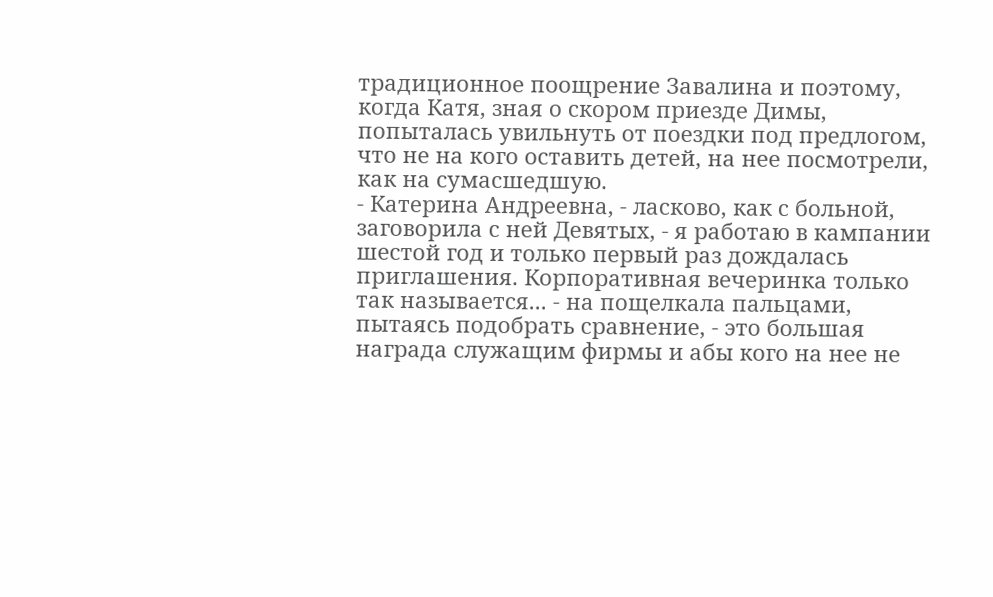традиционное поощрение Завалина и поэтому, когда Катя, зная о скором приезде Димы, попыталась увильнуть от поездки под предлогом, что не на кого оставить детей, на нее посмотрели, как на сумасшедшую.
- Катерина Андреевна, - ласково, как с больной, заговорила с ней Девятых, - я работаю в кампании шестой год и только первый раз дождалась приглашения. Корпоративная вечеринка только так называется... - на пощелкала пальцами, пытаясь подобрать сравнение, - это большая награда служащим фирмы и абы кого на нее не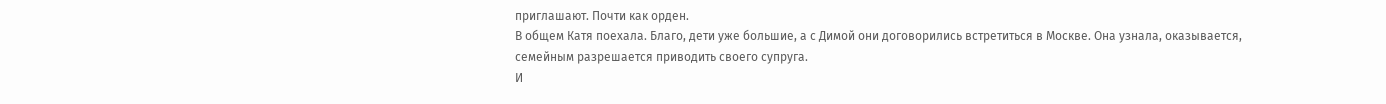приглашают. Почти как орден.
В общем Катя поехала. Благо, дети уже большие, а с Димой они договорились встретиться в Москве. Она узнала, оказывается, семейным разрешается приводить своего супруга.
И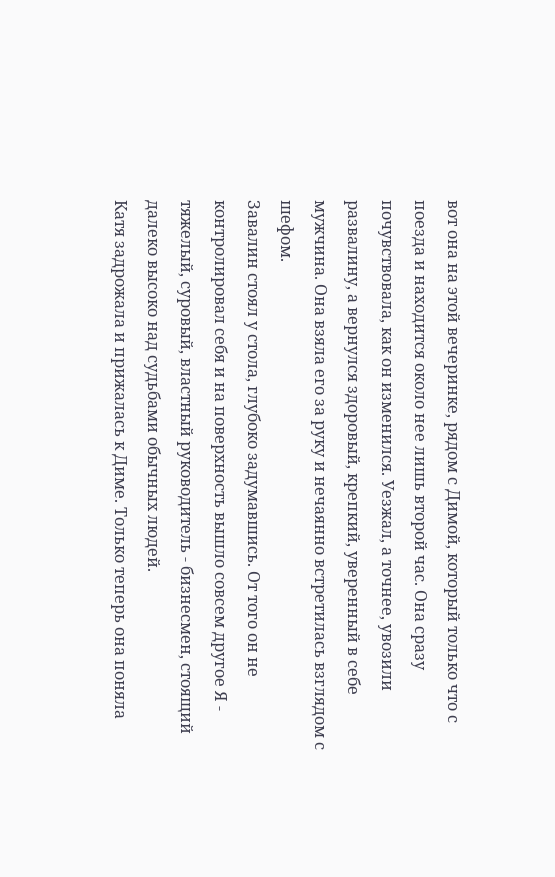вот она на этой вечеринке, рядом с Димой, который только что с поезда и находится около нее лишь второй час. Она сразу почувствовала, как он изменился. Уезжал, а точнее, увозили развалину, а вернулся здоровый, крепкий, уверенный в себе мужчина. Она взяла его за руку и нечаянно встретилась взглядом с шефом.
Завалин стоял у стола, глубоко задумавшись. От того он не контролировал себя и на поверхность вышло совсем другое Я - тяжелый, суровый, властный руководитель - бизнесмен, стоящий далеко высоко над судьбами обычных людей.
Катя задрожала и прижалась к Диме. Только теперь она поняла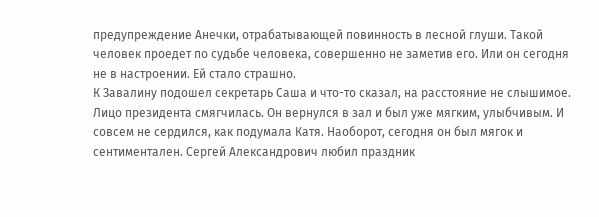предупреждение Анечки, отрабатывающей повинность в лесной глуши. Такой человек проедет по судьбе человека, совершенно не заметив его. Или он сегодня не в настроении. Ей стало страшно.
К Завалину подошел секретарь Саша и что-то сказал, на расстояние не слышимое. Лицо президента смягчилась. Он вернулся в зал и был уже мягким, улыбчивым. И совсем не сердился, как подумала Катя. Наоборот, сегодня он был мягок и сентиментален. Сергей Александрович любил праздник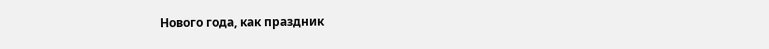Нового года, как праздник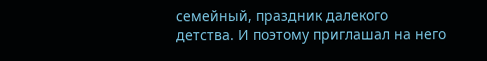семейный, праздник далекого детства. И поэтому приглашал на него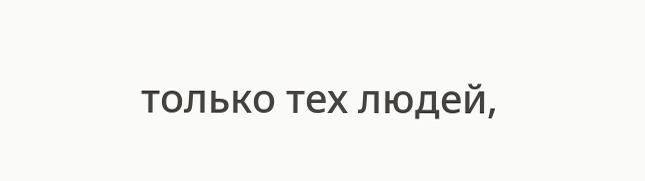только тех людей,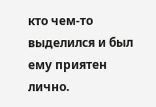кто чем-то выделился и был ему приятен лично.